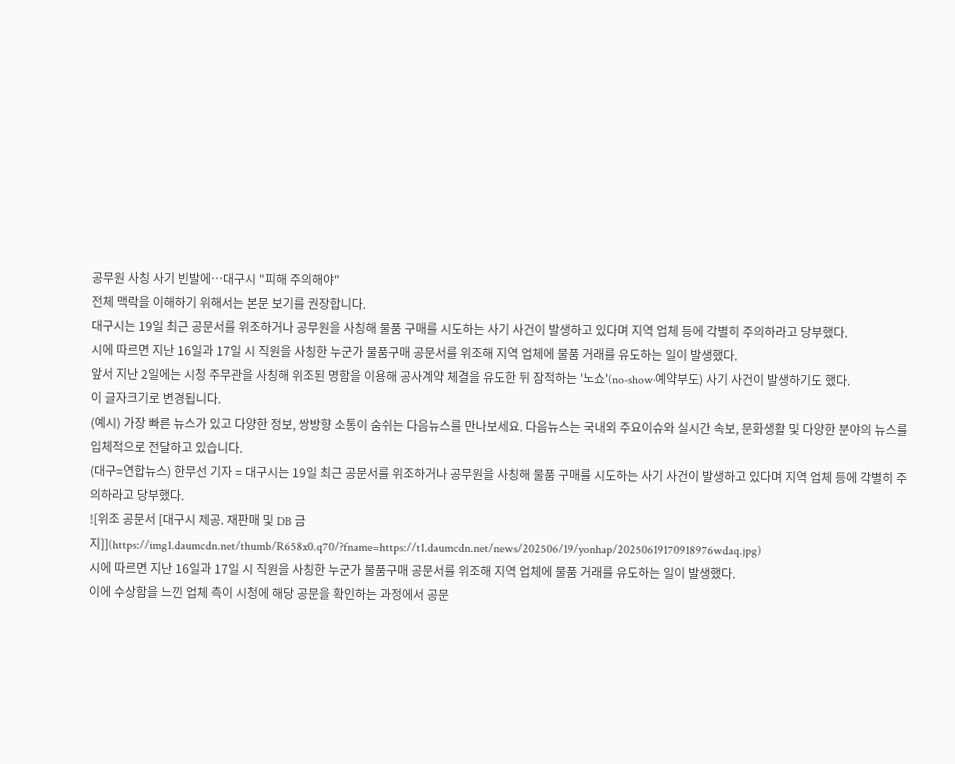공무원 사칭 사기 빈발에…대구시 "피해 주의해야"
전체 맥락을 이해하기 위해서는 본문 보기를 권장합니다.
대구시는 19일 최근 공문서를 위조하거나 공무원을 사칭해 물품 구매를 시도하는 사기 사건이 발생하고 있다며 지역 업체 등에 각별히 주의하라고 당부했다.
시에 따르면 지난 16일과 17일 시 직원을 사칭한 누군가 물품구매 공문서를 위조해 지역 업체에 물품 거래를 유도하는 일이 발생했다.
앞서 지난 2일에는 시청 주무관을 사칭해 위조된 명함을 이용해 공사계약 체결을 유도한 뒤 잠적하는 '노쇼'(no-show·예약부도) 사기 사건이 발생하기도 했다.
이 글자크기로 변경됩니다.
(예시) 가장 빠른 뉴스가 있고 다양한 정보, 쌍방향 소통이 숨쉬는 다음뉴스를 만나보세요. 다음뉴스는 국내외 주요이슈와 실시간 속보, 문화생활 및 다양한 분야의 뉴스를 입체적으로 전달하고 있습니다.
(대구=연합뉴스) 한무선 기자 = 대구시는 19일 최근 공문서를 위조하거나 공무원을 사칭해 물품 구매를 시도하는 사기 사건이 발생하고 있다며 지역 업체 등에 각별히 주의하라고 당부했다.
![위조 공문서 [대구시 제공. 재판매 및 DB 금지]](https://img1.daumcdn.net/thumb/R658x0.q70/?fname=https://t1.daumcdn.net/news/202506/19/yonhap/20250619170918976wdaq.jpg)
시에 따르면 지난 16일과 17일 시 직원을 사칭한 누군가 물품구매 공문서를 위조해 지역 업체에 물품 거래를 유도하는 일이 발생했다.
이에 수상함을 느낀 업체 측이 시청에 해당 공문을 확인하는 과정에서 공문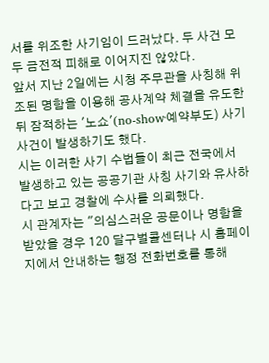서를 위조한 사기임이 드러났다. 두 사건 모두 금전적 피해로 이어지진 않았다.
앞서 지난 2일에는 시청 주무관을 사칭해 위조된 명함을 이용해 공사계약 체결을 유도한 뒤 잠적하는 '노쇼'(no-show·예약부도) 사기 사건이 발생하기도 했다.
시는 이러한 사기 수법들이 최근 전국에서 발생하고 있는 공공기관 사칭 사기와 유사하다고 보고 경찰에 수사를 의뢰했다.
시 관계자는 "의심스러운 공문이나 명함을 받았을 경우 120 달구벌콜센터나 시 홈페이지에서 안내하는 행정 전화번호를 통해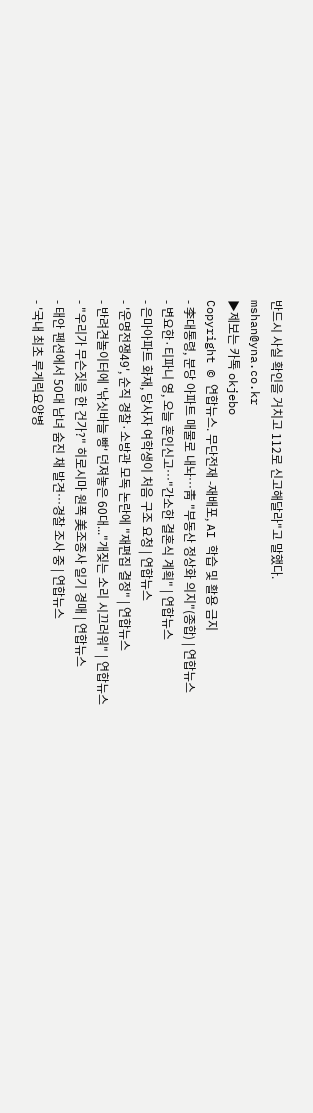반드시 사실 확인을 거치고 112로 신고해달라"고 말했다.
mshan@yna.co.kr
▶제보는 카톡 okjebo
Copyright © 연합뉴스. 무단전재 -재배포, AI 학습 및 활용 금지
- 李대통령, 분당 아파트 매물로 내놔…靑 "부동산 정상화 의지"(종합) | 연합뉴스
- 변요한·티파니 영, 오늘 혼인신고…"간소한 결혼식 계획" | 연합뉴스
- 은마아파트 화재, 당사자 여학생이 처음 구조 요청 | 연합뉴스
- '운명전쟁49', 순직 경찰·소방관 모독 논란에 "재편집 결정" | 연합뉴스
- 반려견놀이터에 '낚싯바늘 빵' 던져놓은 60대..."개짖는 소리 시끄러워" | 연합뉴스
- "우리가 무슨짓을 한 건가?" 히로시마 원폭 美조종사 일기 경매 | 연합뉴스
- 태안 펜션에서 50대 남녀 숨진 채 발견…경찰 조사 중 | 연합뉴스
- '국내 최초 루게릭요양병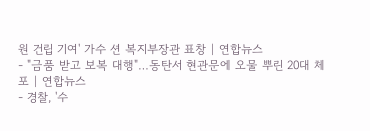원 건립 기여' 가수 션 복지부장관 표창 | 연합뉴스
- "금품 받고 보복 대행"…동탄서 현관문에 오물 뿌린 20대 체포 | 연합뉴스
- 경찰, '수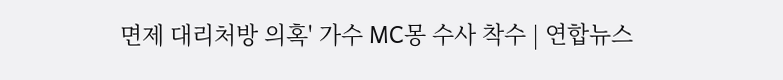면제 대리처방 의혹' 가수 MC몽 수사 착수 | 연합뉴스